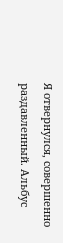Я отвернулся, совершенно раздавленный. Альбус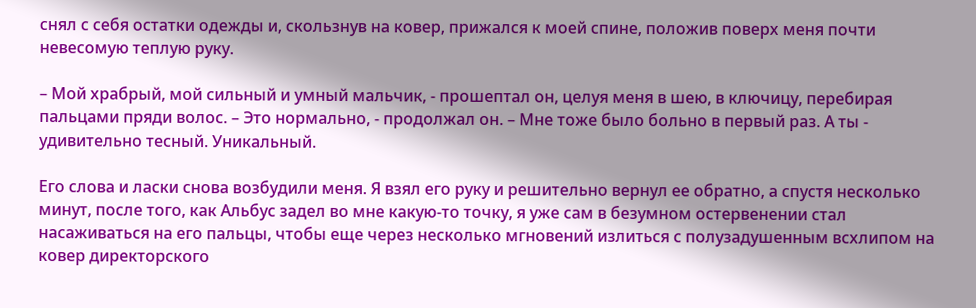снял с себя остатки одежды и, скользнув на ковер, прижался к моей спине, положив поверх меня почти невесомую теплую руку.

– Мой храбрый, мой сильный и умный мальчик, - прошептал он, целуя меня в шею, в ключицу, перебирая пальцами пряди волос. – Это нормально, - продолжал он. – Мне тоже было больно в первый раз. А ты - удивительно тесный. Уникальный.

Его слова и ласки снова возбудили меня. Я взял его руку и решительно вернул ее обратно, а спустя несколько минут, после того, как Альбус задел во мне какую-то точку, я уже сам в безумном остервенении стал насаживаться на его пальцы, чтобы еще через несколько мгновений излиться с полузадушенным всхлипом на ковер директорского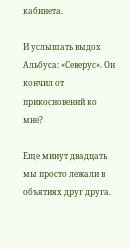кабинета.

И услышать выдох Альбуса: «Северус». Он кончил от прикосновений ко мне?

Еще минут двадцать мы просто лежали в объятиях друг друга.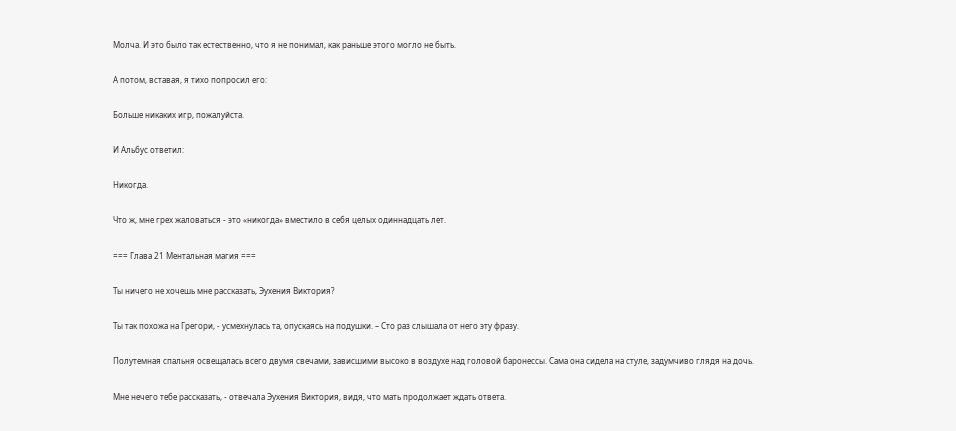Молча. И это было так естественно, что я не понимал, как раньше этого могло не быть.

А потом, вставая, я тихо попросил его:

Больше никаких игр, пожалуйста.

И Альбус ответил:

Никогда.

Что ж, мне грех жаловаться - это «никогда» вместило в себя целых одиннадцать лет.

=== Глава 21 Ментальная магия ===

Ты ничего не хочешь мне рассказать, Эухения Виктория?

Ты так похожа на Грегори, - усмехнулась та, опускаясь на подушки. – Сто раз слышала от него эту фразу.

Полутемная спальня освещалась всего двумя свечами, зависшими высоко в воздухе над головой баронессы. Сама она сидела на стуле, задумчиво глядя на дочь.

Мне нечего тебе рассказать, - отвечала Эухения Виктория, видя, что мать продолжает ждать ответа.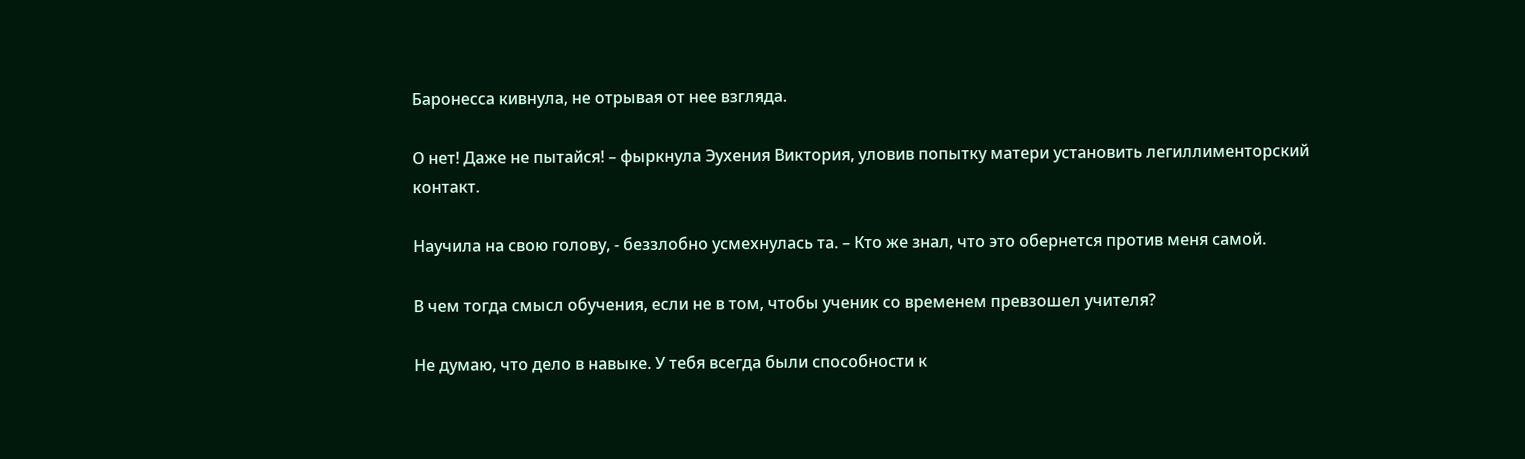Баронесса кивнула, не отрывая от нее взгляда.

О нет! Даже не пытайся! – фыркнула Эухения Виктория, уловив попытку матери установить легиллименторский контакт.

Научила на свою голову, - беззлобно усмехнулась та. – Кто же знал, что это обернется против меня самой.

В чем тогда смысл обучения, если не в том, чтобы ученик со временем превзошел учителя?

Не думаю, что дело в навыке. У тебя всегда были способности к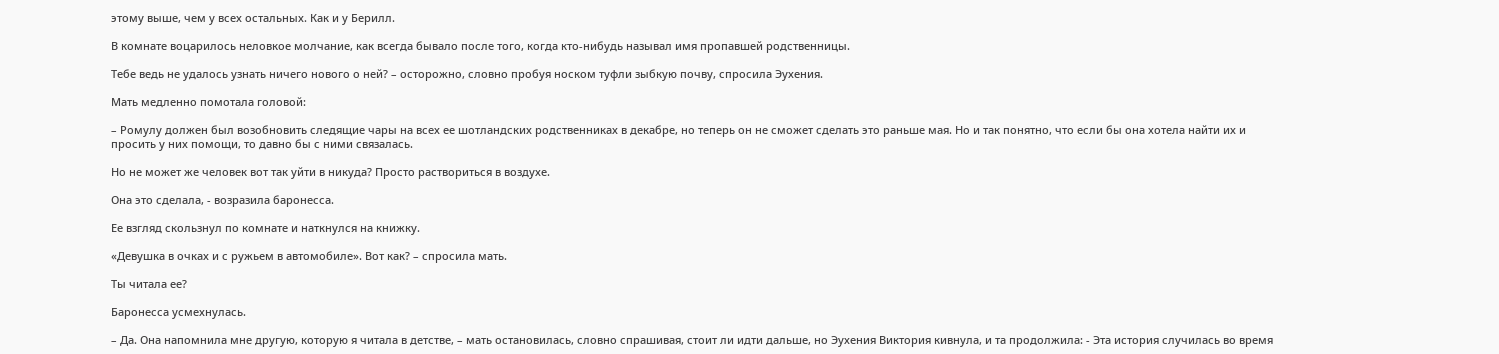этому выше, чем у всех остальных. Как и у Берилл.

В комнате воцарилось неловкое молчание, как всегда бывало после того, когда кто-нибудь называл имя пропавшей родственницы.

Тебе ведь не удалось узнать ничего нового о ней? – осторожно, словно пробуя носком туфли зыбкую почву, спросила Эухения.

Мать медленно помотала головой:

– Ромулу должен был возобновить следящие чары на всех ее шотландских родственниках в декабре, но теперь он не сможет сделать это раньше мая. Но и так понятно, что если бы она хотела найти их и просить у них помощи, то давно бы с ними связалась.

Но не может же человек вот так уйти в никуда? Просто раствориться в воздухе.

Она это сделала, - возразила баронесса.

Ее взгляд скользнул по комнате и наткнулся на книжку.

«Девушка в очках и с ружьем в автомобиле». Вот как? – спросила мать.

Ты читала ее?

Баронесса усмехнулась.

– Да. Она напомнила мне другую, которую я читала в детстве, – мать остановилась, словно спрашивая, стоит ли идти дальше, но Эухения Виктория кивнула, и та продолжила: - Эта история случилась во время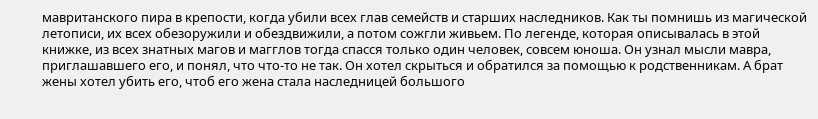мавританского пира в крепости, когда убили всех глав семейств и старших наследников. Как ты помнишь из магической летописи, их всех обезоружили и обездвижили, а потом сожгли живьем. По легенде, которая описывалась в этой книжке, из всех знатных магов и магглов тогда спасся только один человек, совсем юноша. Он узнал мысли мавра, приглашавшего его, и понял, что что-то не так. Он хотел скрыться и обратился за помощью к родственникам. А брат жены хотел убить его, чтоб его жена стала наследницей большого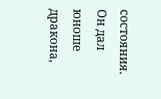состояния. Он дал юноше дракона,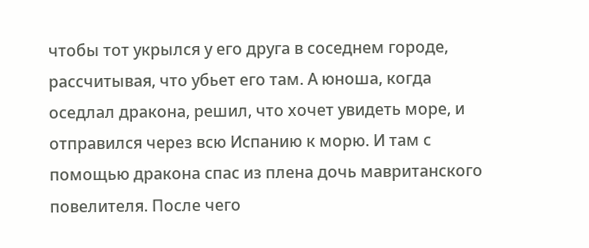чтобы тот укрылся у его друга в соседнем городе, рассчитывая, что убьет его там. А юноша, когда оседлал дракона, решил, что хочет увидеть море, и отправился через всю Испанию к морю. И там с помощью дракона спас из плена дочь мавританского повелителя. После чего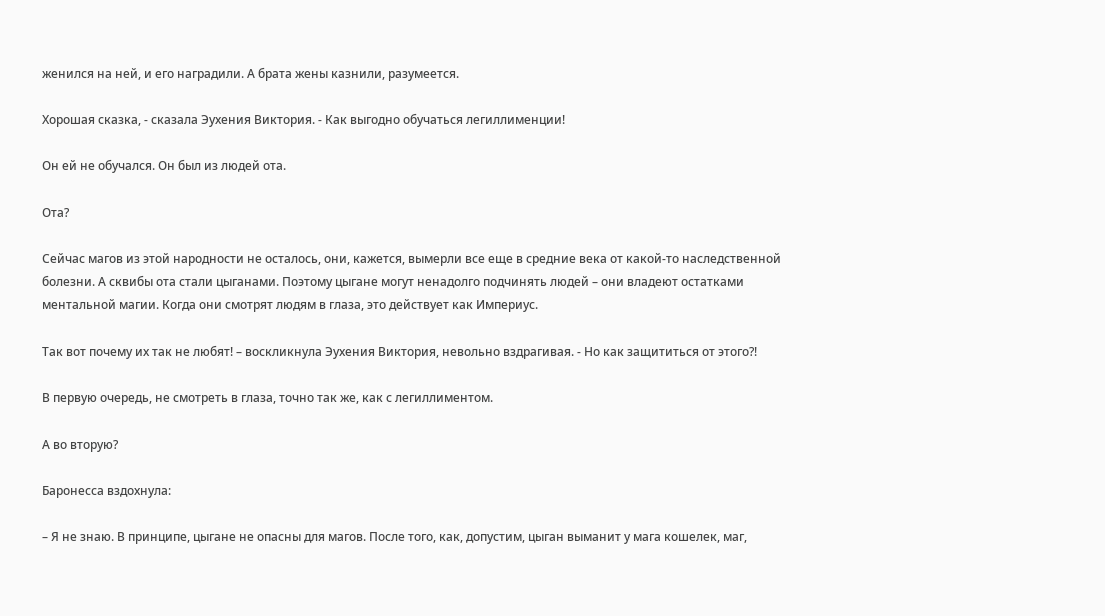женился на ней, и его наградили. А брата жены казнили, разумеется.

Хорошая сказка, - сказала Эухения Виктория. - Как выгодно обучаться легиллименции!

Он ей не обучался. Он был из людей ота.

Ота?

Сейчас магов из этой народности не осталось, они, кажется, вымерли все еще в средние века от какой-то наследственной болезни. А сквибы ота стали цыганами. Поэтому цыгане могут ненадолго подчинять людей – они владеют остатками ментальной магии. Когда они смотрят людям в глаза, это действует как Империус.

Так вот почему их так не любят! – воскликнула Эухения Виктория, невольно вздрагивая. - Но как защититься от этого?!

В первую очередь, не смотреть в глаза, точно так же, как с легиллиментом.

А во вторую?

Баронесса вздохнула:

– Я не знаю. В принципе, цыгане не опасны для магов. После того, как, допустим, цыган выманит у мага кошелек, маг,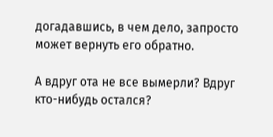догадавшись, в чем дело, запросто может вернуть его обратно.

А вдруг ота не все вымерли? Вдруг кто-нибудь остался?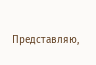Представляю,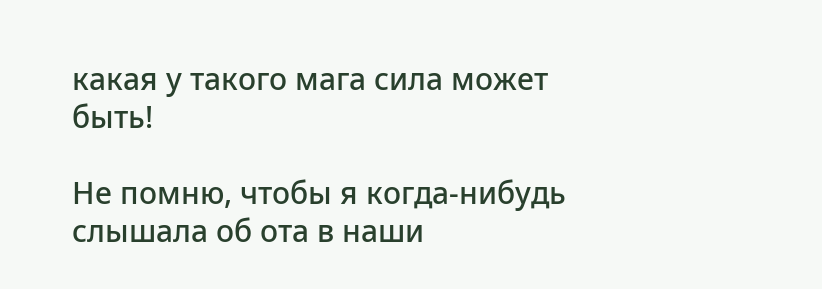какая у такого мага сила может быть!

Не помню, чтобы я когда-нибудь слышала об ота в наши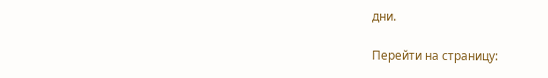дни.

Перейти на страницу: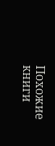Похожие книги